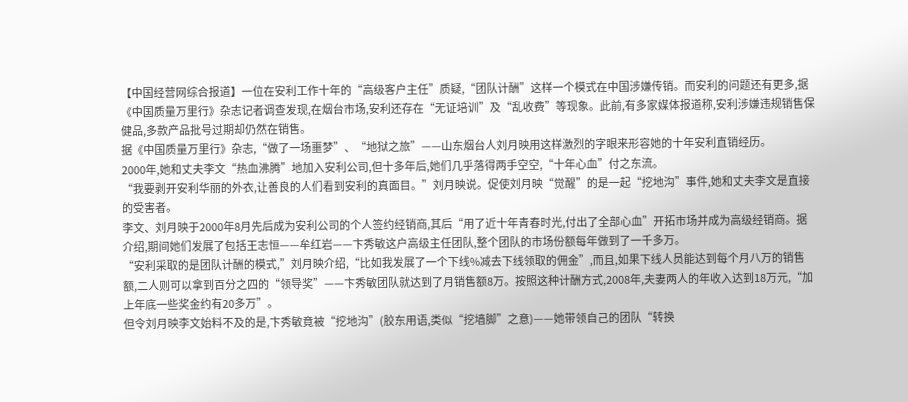【中国经营网综合报道】一位在安利工作十年的“高级客户主任”质疑,“团队计酬”这样一个模式在中国涉嫌传销。而安利的问题还有更多,据《中国质量万里行》杂志记者调查发现,在烟台市场,安利还存在“无证培训”及“乱收费”等现象。此前,有多家媒体报道称,安利涉嫌违规销售保健品,多款产品批号过期却仍然在销售。
据《中国质量万里行》杂志,“做了一场噩梦”、“地狱之旅”——山东烟台人刘月映用这样激烈的字眼来形容她的十年安利直销经历。
2000年,她和丈夫李文“热血沸腾”地加入安利公司,但十多年后,她们几乎落得两手空空,“十年心血”付之东流。
“我要剥开安利华丽的外衣,让善良的人们看到安利的真面目。”刘月映说。促使刘月映“觉醒”的是一起“挖地沟”事件,她和丈夫李文是直接的受害者。
李文、刘月映于2000年8月先后成为安利公司的个人签约经销商,其后“用了近十年青春时光,付出了全部心血”开拓市场并成为高级经销商。据介绍,期间她们发展了包括王志恒——牟红岩——卞秀敏这户高级主任团队,整个团队的市场份额每年做到了一千多万。
“安利采取的是团队计酬的模式,”刘月映介绍,“比如我发展了一个下线%减去下线领取的佣金”,而且,如果下线人员能达到每个月八万的销售额,二人则可以拿到百分之四的“领导奖”——卞秀敏团队就达到了月销售额8万。按照这种计酬方式,2008年,夫妻两人的年收入达到18万元,“加上年底一些奖金约有20多万”。
但令刘月映李文始料不及的是,卞秀敏竟被“挖地沟”(胶东用语,类似“挖墙脚”之意)——她带领自己的团队“转换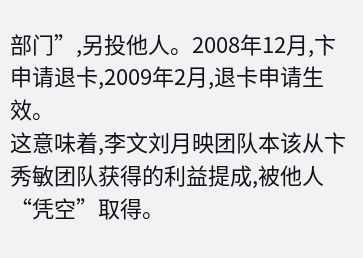部门”,另投他人。2008年12月,卞申请退卡,2009年2月,退卡申请生效。
这意味着,李文刘月映团队本该从卞秀敏团队获得的利益提成,被他人“凭空”取得。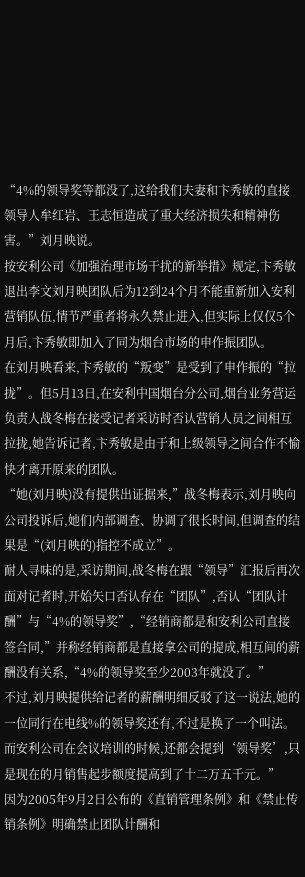“4%的领导奖等都没了,这给我们夫妻和卞秀敏的直接领导人牟红岩、王志恒造成了重大经济损失和精神伤害。”刘月映说。
按安利公司《加强治理市场干扰的新举措》规定,卞秀敏退出李文刘月映团队后为12到24个月不能重新加入安利营销队伍,情节严重者将永久禁止进入,但实际上仅仅5个月后,卞秀敏即加入了同为烟台市场的申作振团队。
在刘月映看来,卞秀敏的“叛变”是受到了申作振的“拉拢”。但5月13日,在安利中国烟台分公司,烟台业务营运负责人战冬梅在接受记者采访时否认营销人员之间相互拉拢,她告诉记者,卞秀敏是由于和上级领导之间合作不愉快才离开原来的团队。
“她(刘月映)没有提供出证据来,”战冬梅表示,刘月映向公司投诉后,她们内部调查、协调了很长时间,但调查的结果是“(刘月映的)指控不成立”。
耐人寻味的是,采访期间,战冬梅在跟“领导”汇报后再次面对记者时,开始矢口否认存在“团队”,否认“团队计酬”与“4%的领导奖”,“经销商都是和安利公司直接签合同,”并称经销商都是直接拿公司的提成,相互间的薪酬没有关系,“4%的领导奖至少2003年就没了。”
不过,刘月映提供给记者的薪酬明细反驳了这一说法,她的一位同行在电线%的领导奖还有,不过是换了一个叫法。而安利公司在会议培训的时候,还都会提到‘领导奖’,只是现在的月销售起步额度提高到了十二万五千元。”
因为2005年9月2日公布的《直销管理条例》和《禁止传销条例》明确禁止团队计酬和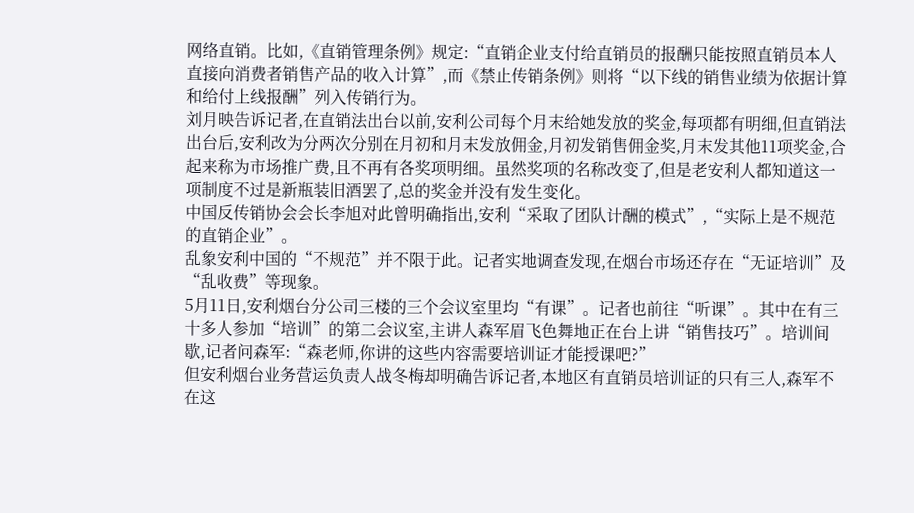网络直销。比如,《直销管理条例》规定:“直销企业支付给直销员的报酬只能按照直销员本人直接向消费者销售产品的收入计算”,而《禁止传销条例》则将“以下线的销售业绩为依据计算和给付上线报酬”列入传销行为。
刘月映告诉记者,在直销法出台以前,安利公司每个月末给她发放的奖金,每项都有明细,但直销法出台后,安利改为分两次分别在月初和月末发放佣金,月初发销售佣金奖,月末发其他11项奖金,合起来称为市场推广费,且不再有各奖项明细。虽然奖项的名称改变了,但是老安利人都知道这一项制度不过是新瓶装旧酒罢了,总的奖金并没有发生变化。
中国反传销协会会长李旭对此曾明确指出,安利“采取了团队计酬的模式”,“实际上是不规范的直销企业”。
乱象安利中国的“不规范”并不限于此。记者实地调查发现,在烟台市场还存在“无证培训”及“乱收费”等现象。
5月11日,安利烟台分公司三楼的三个会议室里均“有课”。记者也前往“听课”。其中在有三十多人参加“培训”的第二会议室,主讲人森军眉飞色舞地正在台上讲“销售技巧”。培训间歇,记者问森军:“森老师,你讲的这些内容需要培训证才能授课吧?”
但安利烟台业务营运负责人战冬梅却明确告诉记者,本地区有直销员培训证的只有三人,森军不在这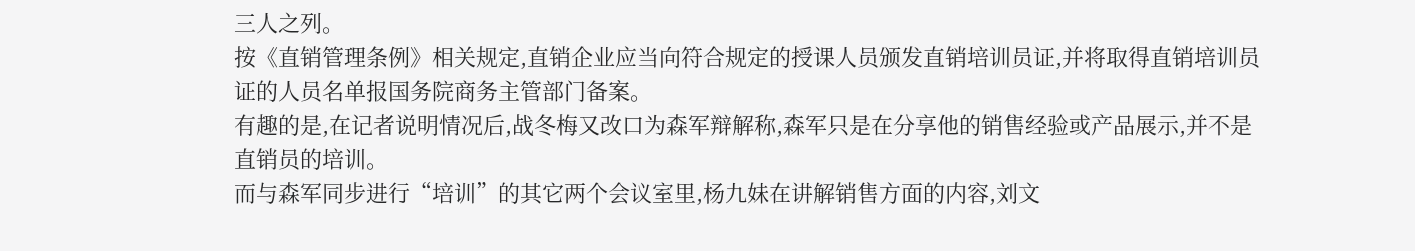三人之列。
按《直销管理条例》相关规定,直销企业应当向符合规定的授课人员颁发直销培训员证,并将取得直销培训员证的人员名单报国务院商务主管部门备案。
有趣的是,在记者说明情况后,战冬梅又改口为森军辩解称,森军只是在分享他的销售经验或产品展示,并不是直销员的培训。
而与森军同步进行“培训”的其它两个会议室里,杨九妹在讲解销售方面的内容,刘文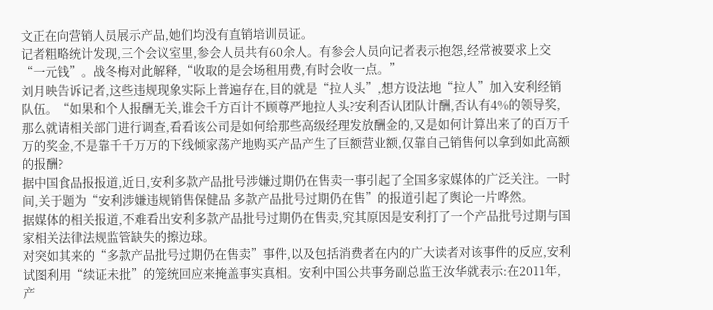文正在向营销人员展示产品,她们均没有直销培训员证。
记者粗略统计发现,三个会议室里,参会人员共有60余人。有参会人员向记者表示抱怨,经常被要求上交“一元钱”。战冬梅对此解释,“收取的是会场租用费,有时会收一点。”
刘月映告诉记者,这些违规现象实际上普遍存在,目的就是“拉人头”,想方设法地“拉人”加入安利经销队伍。“如果和个人报酬无关,谁会千方百计不顾尊严地拉人头?安利否认团队计酬,否认有4%的领导奖,那么就请相关部门进行调查,看看该公司是如何给那些高级经理发放酬金的,又是如何计算出来了的百万千万的奖金,不是靠千千万万的下线倾家荡产地购买产品产生了巨额营业额,仅靠自己销售何以拿到如此高额的报酬?
据中国食品报报道,近日,安利多款产品批号涉嫌过期仍在售卖一事引起了全国多家媒体的广泛关注。一时间,关于题为“安利涉嫌违规销售保健品 多款产品批号过期仍在售”的报道引起了舆论一片哗然。
据媒体的相关报道,不难看出安利多款产品批号过期仍在售卖,究其原因是安利打了一个产品批号过期与国家相关法律法规监管缺失的擦边球。
对突如其来的“多款产品批号过期仍在售卖”事件,以及包括消费者在内的广大读者对该事件的反应,安利试图利用“续证未批”的笼统回应来掩盖事实真相。安利中国公共事务副总监王汝华就表示:在2011年,产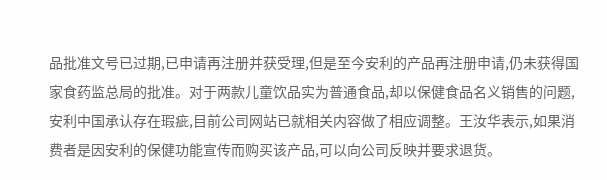品批准文号已过期,已申请再注册并获受理,但是至今安利的产品再注册申请,仍未获得国家食药监总局的批准。对于两款儿童饮品实为普通食品,却以保健食品名义销售的问题,安利中国承认存在瑕疵,目前公司网站已就相关内容做了相应调整。王汝华表示,如果消费者是因安利的保健功能宣传而购买该产品,可以向公司反映并要求退货。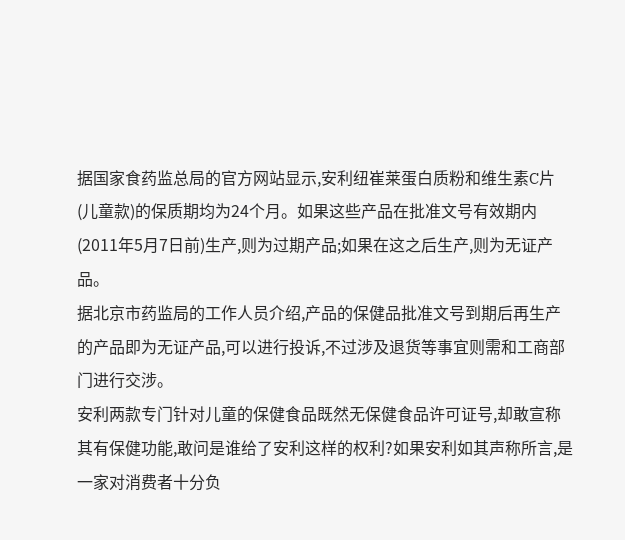据国家食药监总局的官方网站显示,安利纽崔莱蛋白质粉和维生素C片(儿童款)的保质期均为24个月。如果这些产品在批准文号有效期内(2011年5月7日前)生产,则为过期产品;如果在这之后生产,则为无证产品。
据北京市药监局的工作人员介绍,产品的保健品批准文号到期后再生产的产品即为无证产品,可以进行投诉,不过涉及退货等事宜则需和工商部门进行交涉。
安利两款专门针对儿童的保健食品既然无保健食品许可证号,却敢宣称其有保健功能,敢问是谁给了安利这样的权利?如果安利如其声称所言,是一家对消费者十分负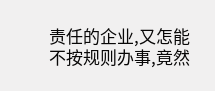责任的企业,又怎能不按规则办事,竟然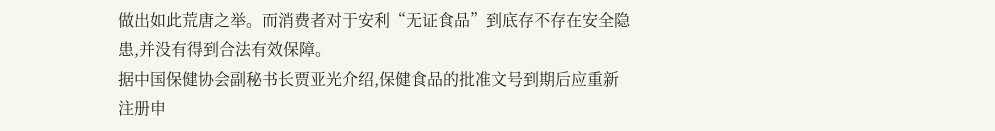做出如此荒唐之举。而消费者对于安利“无证食品”到底存不存在安全隐患,并没有得到合法有效保障。
据中国保健协会副秘书长贾亚光介绍,保健食品的批准文号到期后应重新注册申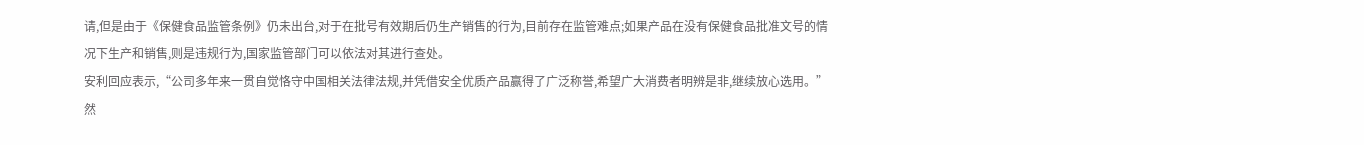请,但是由于《保健食品监管条例》仍未出台,对于在批号有效期后仍生产销售的行为,目前存在监管难点;如果产品在没有保健食品批准文号的情况下生产和销售,则是违规行为,国家监管部门可以依法对其进行查处。
安利回应表示,“公司多年来一贯自觉恪守中国相关法律法规,并凭借安全优质产品赢得了广泛称誉,希望广大消费者明辨是非,继续放心选用。”然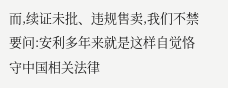而,续证未批、违规售卖,我们不禁要问:安利多年来就是这样自觉恪守中国相关法律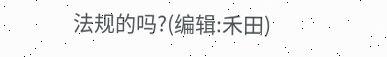法规的吗?(编辑:禾田)